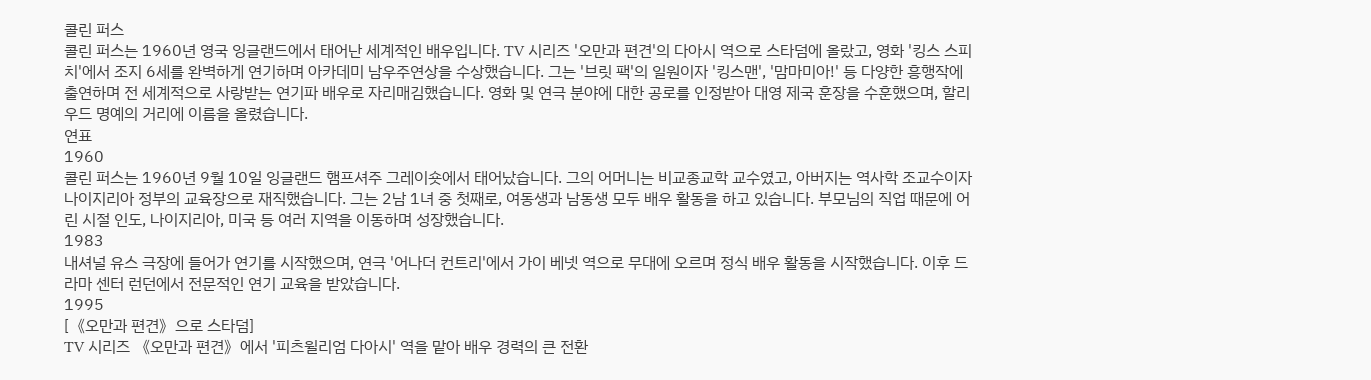콜린 퍼스
콜린 퍼스는 1960년 영국 잉글랜드에서 태어난 세계적인 배우입니다. TV 시리즈 '오만과 편견'의 다아시 역으로 스타덤에 올랐고, 영화 '킹스 스피치'에서 조지 6세를 완벽하게 연기하며 아카데미 남우주연상을 수상했습니다. 그는 '브릿 팩'의 일원이자 '킹스맨', '맘마미아!' 등 다양한 흥행작에 출연하며 전 세계적으로 사랑받는 연기파 배우로 자리매김했습니다. 영화 및 연극 분야에 대한 공로를 인정받아 대영 제국 훈장을 수훈했으며, 할리우드 명예의 거리에 이름을 올렸습니다.
연표
1960
콜린 퍼스는 1960년 9월 10일 잉글랜드 햄프셔주 그레이숏에서 태어났습니다. 그의 어머니는 비교종교학 교수였고, 아버지는 역사학 조교수이자 나이지리아 정부의 교육장으로 재직했습니다. 그는 2남 1녀 중 첫째로, 여동생과 남동생 모두 배우 활동을 하고 있습니다. 부모님의 직업 때문에 어린 시절 인도, 나이지리아, 미국 등 여러 지역을 이동하며 성장했습니다.
1983
내셔널 유스 극장에 들어가 연기를 시작했으며, 연극 '어나더 컨트리'에서 가이 베넷 역으로 무대에 오르며 정식 배우 활동을 시작했습니다. 이후 드라마 센터 런던에서 전문적인 연기 교육을 받았습니다.
1995
[《오만과 편견》으로 스타덤]
TV 시리즈 《오만과 편견》에서 '피츠윌리엄 다아시' 역을 맡아 배우 경력의 큰 전환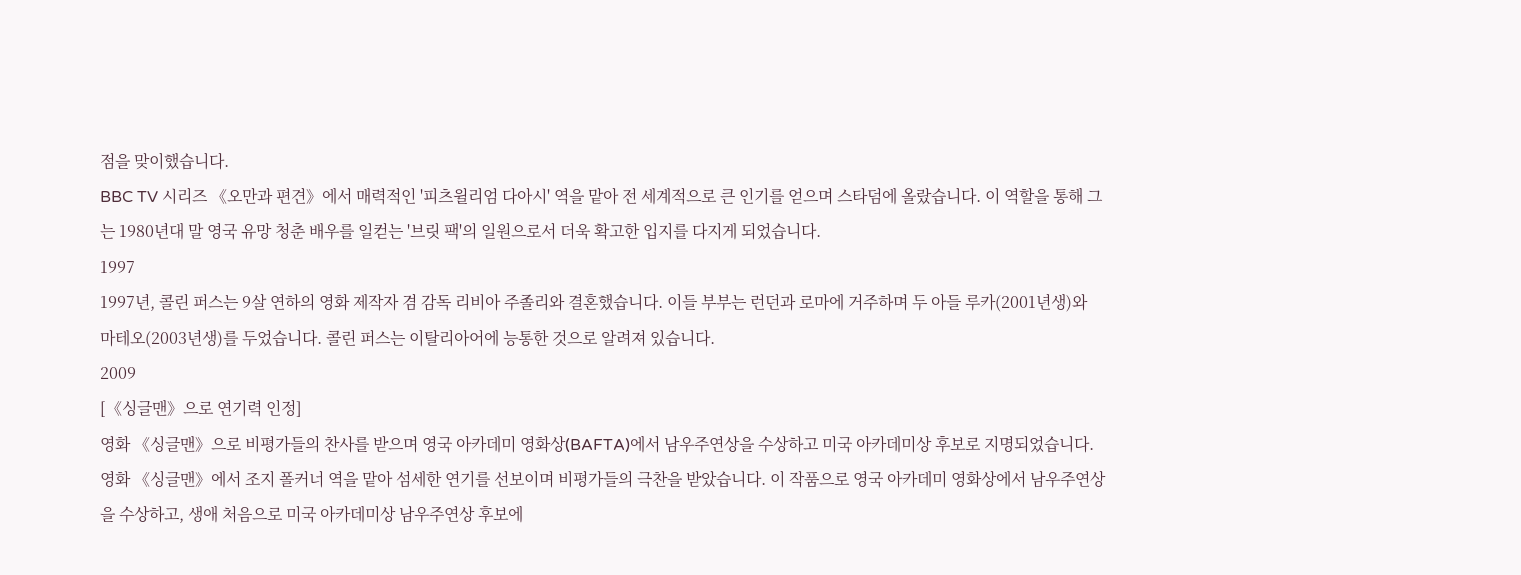점을 맞이했습니다.
BBC TV 시리즈 《오만과 편견》에서 매력적인 '피츠윌리엄 다아시' 역을 맡아 전 세계적으로 큰 인기를 얻으며 스타덤에 올랐습니다. 이 역할을 통해 그는 1980년대 말 영국 유망 청춘 배우를 일컫는 '브릿 팩'의 일원으로서 더욱 확고한 입지를 다지게 되었습니다.
1997
1997년, 콜린 퍼스는 9살 연하의 영화 제작자 겸 감독 리비아 주졸리와 결혼했습니다. 이들 부부는 런던과 로마에 거주하며 두 아들 루카(2001년생)와 마테오(2003년생)를 두었습니다. 콜린 퍼스는 이탈리아어에 능통한 것으로 알려져 있습니다.
2009
[《싱글맨》으로 연기력 인정]
영화 《싱글맨》으로 비평가들의 찬사를 받으며 영국 아카데미 영화상(BAFTA)에서 남우주연상을 수상하고 미국 아카데미상 후보로 지명되었습니다.
영화 《싱글맨》에서 조지 폴커너 역을 맡아 섬세한 연기를 선보이며 비평가들의 극찬을 받았습니다. 이 작품으로 영국 아카데미 영화상에서 남우주연상을 수상하고, 생애 처음으로 미국 아카데미상 남우주연상 후보에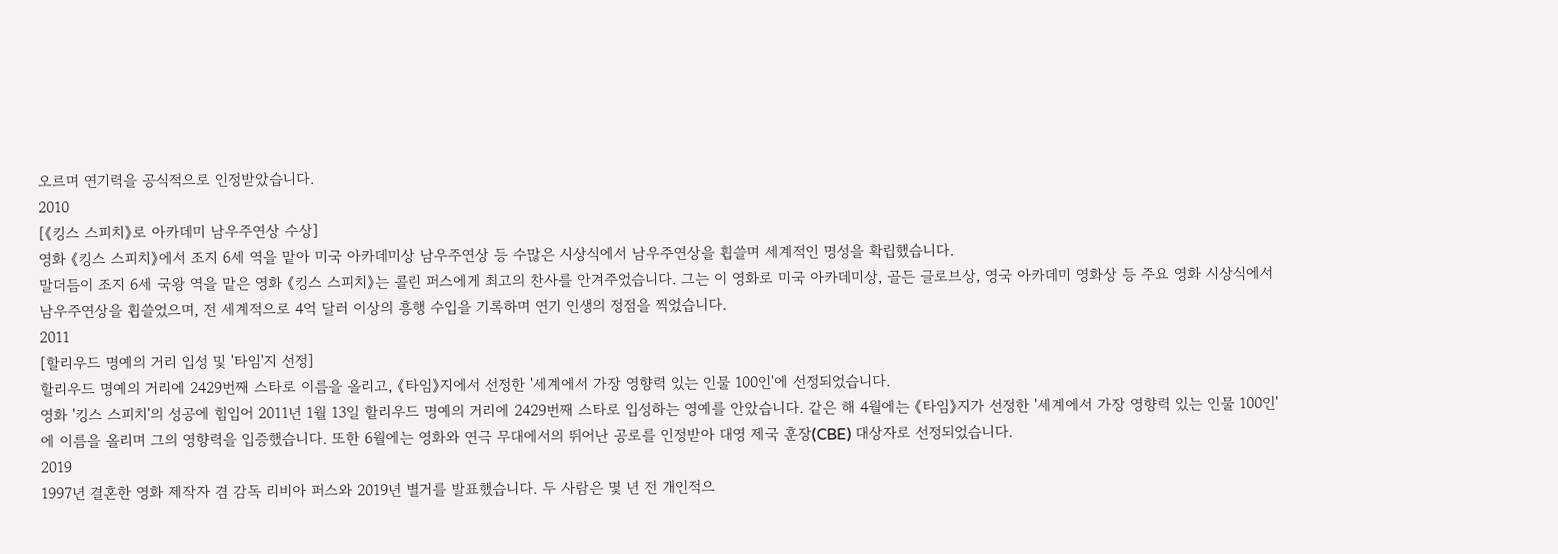오르며 연기력을 공식적으로 인정받았습니다.
2010
[《킹스 스피치》로 아카데미 남우주연상 수상]
영화 《킹스 스피치》에서 조지 6세 역을 맡아 미국 아카데미상 남우주연상 등 수많은 시상식에서 남우주연상을 휩쓸며 세계적인 명성을 확립했습니다.
말더듬이 조지 6세 국왕 역을 맡은 영화 《킹스 스피치》는 콜린 퍼스에게 최고의 찬사를 안겨주었습니다. 그는 이 영화로 미국 아카데미상, 골든 글로브상, 영국 아카데미 영화상 등 주요 영화 시상식에서 남우주연상을 휩쓸었으며, 전 세계적으로 4억 달러 이상의 흥행 수입을 기록하며 연기 인생의 정점을 찍었습니다.
2011
[할리우드 명예의 거리 입성 및 '타임'지 선정]
할리우드 명예의 거리에 2429번째 스타로 이름을 올리고, 《타임》지에서 선정한 '세계에서 가장 영향력 있는 인물 100인'에 선정되었습니다.
영화 '킹스 스피치'의 성공에 힘입어 2011년 1월 13일 할리우드 명예의 거리에 2429번째 스타로 입성하는 영예를 안았습니다. 같은 해 4월에는 《타임》지가 선정한 '세계에서 가장 영향력 있는 인물 100인'에 이름을 올리며 그의 영향력을 입증했습니다. 또한 6월에는 영화와 연극 무대에서의 뛰어난 공로를 인정받아 대영 제국 훈장(CBE) 대상자로 선정되었습니다.
2019
1997년 결혼한 영화 제작자 겸 감독 리비아 퍼스와 2019년 별거를 발표했습니다. 두 사람은 몇 년 전 개인적으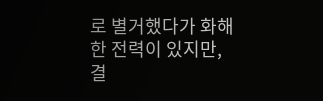로 별거했다가 화해한 전력이 있지만, 결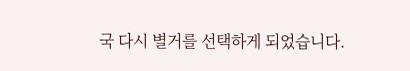국 다시 별거를 선택하게 되었습니다.